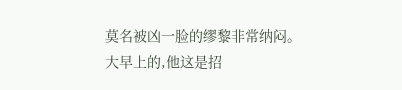莫名被凶一脸的缪黎非常纳闷。
大早上的,他这是招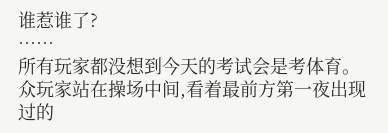谁惹谁了?
……
所有玩家都没想到今天的考试会是考体育。
众玩家站在操场中间,看着最前方第一夜出现过的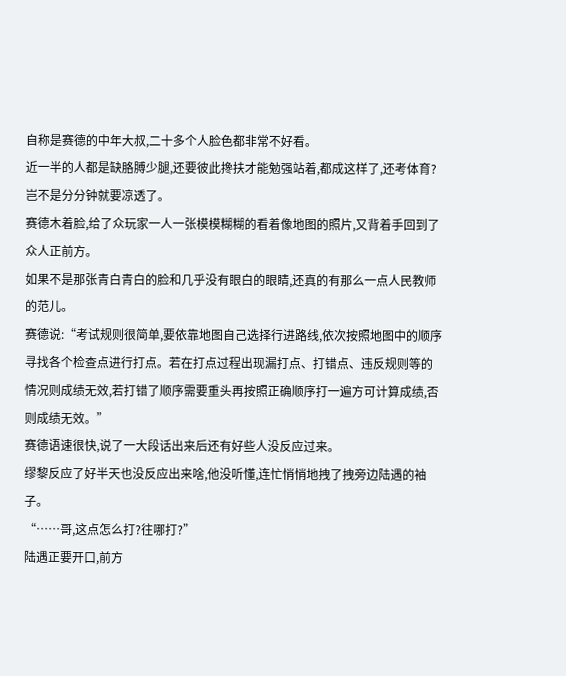自称是赛德的中年大叔,二十多个人脸色都非常不好看。
近一半的人都是缺胳膊少腿,还要彼此搀扶才能勉强站着,都成这样了,还考体育?
岂不是分分钟就要凉透了。
赛德木着脸,给了众玩家一人一张模模糊糊的看着像地图的照片,又背着手回到了众人正前方。
如果不是那张青白青白的脸和几乎没有眼白的眼睛,还真的有那么一点人民教师的范儿。
赛德说:“考试规则很简单,要依靠地图自己选择行进路线,依次按照地图中的顺序寻找各个检查点进行打点。若在打点过程出现漏打点、打错点、违反规则等的情况则成绩无效,若打错了顺序需要重头再按照正确顺序打一遍方可计算成绩,否则成绩无效。”
赛德语速很快,说了一大段话出来后还有好些人没反应过来。
缪黎反应了好半天也没反应出来啥,他没听懂,连忙悄悄地拽了拽旁边陆遇的袖子。
“……哥,这点怎么打?往哪打?”
陆遇正要开口,前方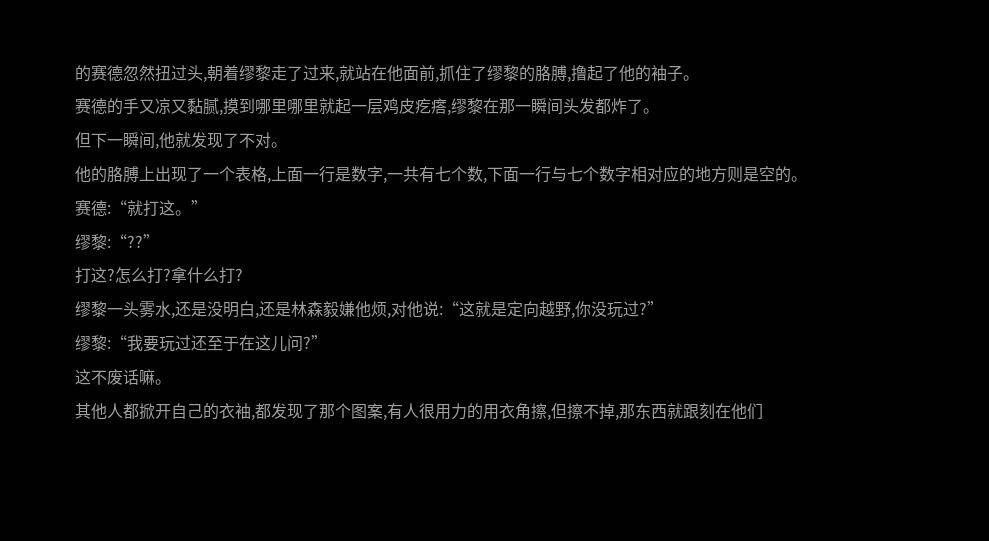的赛德忽然扭过头,朝着缪黎走了过来,就站在他面前,抓住了缪黎的胳膊,撸起了他的袖子。
赛德的手又凉又黏腻,摸到哪里哪里就起一层鸡皮疙瘩,缪黎在那一瞬间头发都炸了。
但下一瞬间,他就发现了不对。
他的胳膊上出现了一个表格,上面一行是数字,一共有七个数,下面一行与七个数字相对应的地方则是空的。
赛德:“就打这。”
缪黎:“??”
打这?怎么打?拿什么打?
缪黎一头雾水,还是没明白,还是林森毅嫌他烦,对他说:“这就是定向越野,你没玩过?”
缪黎:“我要玩过还至于在这儿问?”
这不废话嘛。
其他人都掀开自己的衣袖,都发现了那个图案,有人很用力的用衣角擦,但擦不掉,那东西就跟刻在他们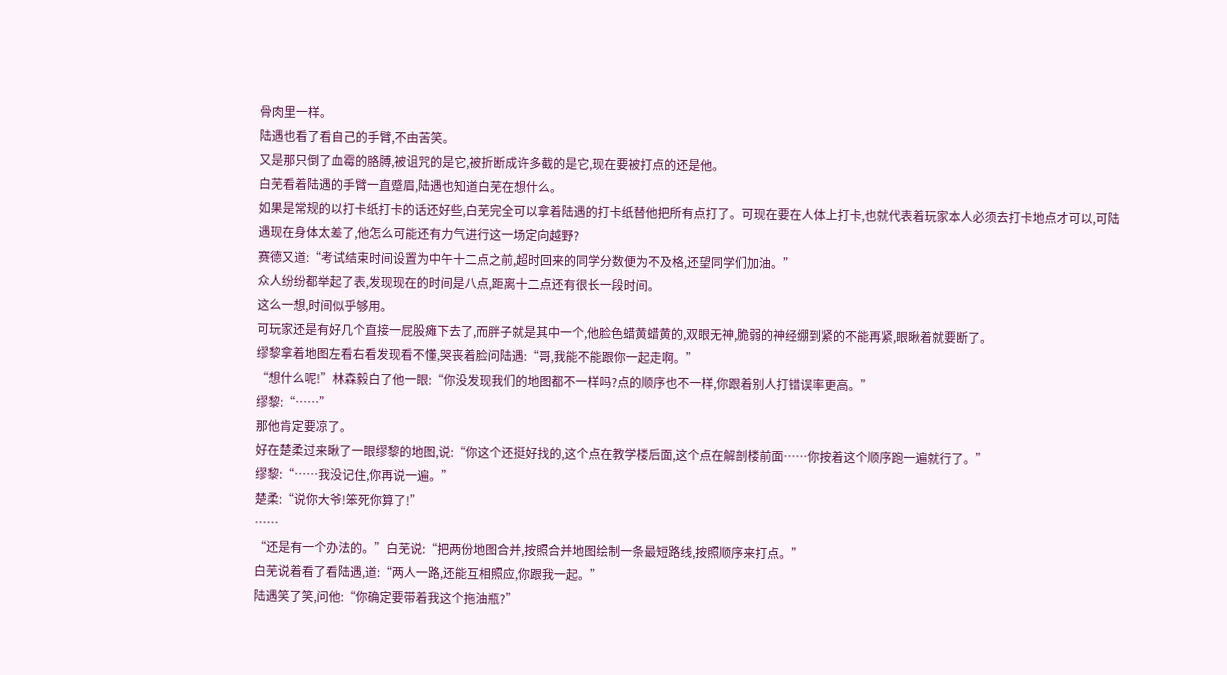骨肉里一样。
陆遇也看了看自己的手臂,不由苦笑。
又是那只倒了血霉的胳膊,被诅咒的是它,被折断成许多截的是它,现在要被打点的还是他。
白芜看着陆遇的手臂一直蹙眉,陆遇也知道白芜在想什么。
如果是常规的以打卡纸打卡的话还好些,白芜完全可以拿着陆遇的打卡纸替他把所有点打了。可现在要在人体上打卡,也就代表着玩家本人必须去打卡地点才可以,可陆遇现在身体太差了,他怎么可能还有力气进行这一场定向越野?
赛德又道:“考试结束时间设置为中午十二点之前,超时回来的同学分数便为不及格,还望同学们加油。”
众人纷纷都举起了表,发现现在的时间是八点,距离十二点还有很长一段时间。
这么一想,时间似乎够用。
可玩家还是有好几个直接一屁股瘫下去了,而胖子就是其中一个,他脸色蜡黄蜡黄的,双眼无神,脆弱的神经绷到紧的不能再紧,眼瞅着就要断了。
缪黎拿着地图左看右看发现看不懂,哭丧着脸问陆遇:“哥,我能不能跟你一起走啊。”
“想什么呢!”林森毅白了他一眼:“你没发现我们的地图都不一样吗?点的顺序也不一样,你跟着别人打错误率更高。”
缪黎:“……”
那他肯定要凉了。
好在楚柔过来瞅了一眼缪黎的地图,说:“你这个还挺好找的,这个点在教学楼后面,这个点在解剖楼前面……你按着这个顺序跑一遍就行了。”
缪黎:“……我没记住,你再说一遍。”
楚柔:“说你大爷!笨死你算了!”
……
“还是有一个办法的。”白芜说:“把两份地图合并,按照合并地图绘制一条最短路线,按照顺序来打点。”
白芜说着看了看陆遇,道:“两人一路,还能互相照应,你跟我一起。”
陆遇笑了笑,问他:“你确定要带着我这个拖油瓶?”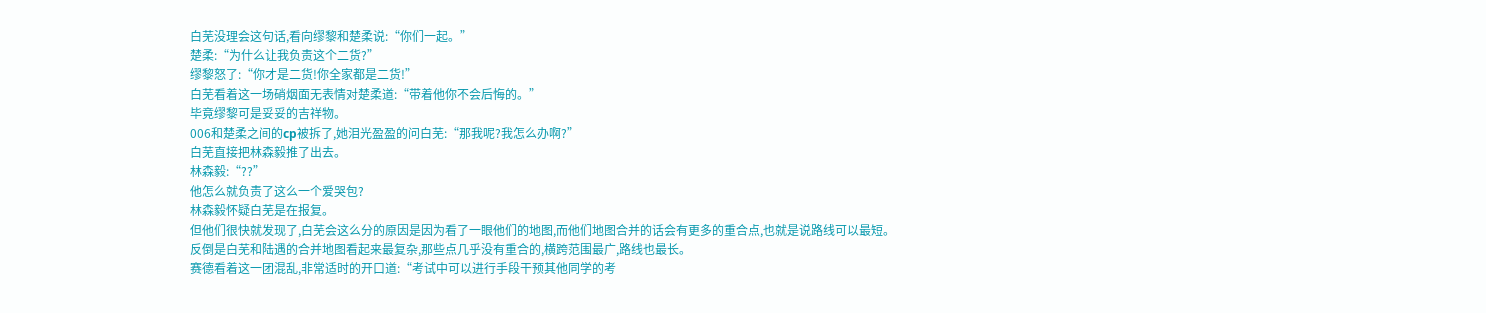白芜没理会这句话,看向缪黎和楚柔说:“你们一起。”
楚柔:“为什么让我负责这个二货?”
缪黎怒了:“你才是二货!你全家都是二货!”
白芜看着这一场硝烟面无表情对楚柔道:“带着他你不会后悔的。”
毕竟缪黎可是妥妥的吉祥物。
006和楚柔之间的cp被拆了,她泪光盈盈的问白芜:“那我呢?我怎么办啊?”
白芜直接把林森毅推了出去。
林森毅:“??”
他怎么就负责了这么一个爱哭包?
林森毅怀疑白芜是在报复。
但他们很快就发现了,白芜会这么分的原因是因为看了一眼他们的地图,而他们地图合并的话会有更多的重合点,也就是说路线可以最短。
反倒是白芜和陆遇的合并地图看起来最复杂,那些点几乎没有重合的,横跨范围最广,路线也最长。
赛德看着这一团混乱,非常适时的开口道:“考试中可以进行手段干预其他同学的考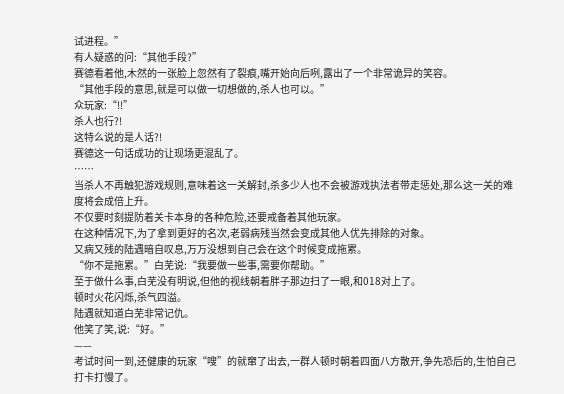试进程。”
有人疑惑的问:“其他手段?”
赛德看着他,木然的一张脸上忽然有了裂痕,嘴开始向后咧,露出了一个非常诡异的笑容。
“其他手段的意思,就是可以做一切想做的,杀人也可以。”
众玩家:“!!”
杀人也行?!
这特么说的是人话?!
赛德这一句话成功的让现场更混乱了。
……
当杀人不再触犯游戏规则,意味着这一关解封,杀多少人也不会被游戏执法者带走惩处,那么这一关的难度将会成倍上升。
不仅要时刻提防着关卡本身的各种危险,还要戒备着其他玩家。
在这种情况下,为了拿到更好的名次,老弱病残当然会变成其他人优先排除的对象。
又病又残的陆遇暗自叹息,万万没想到自己会在这个时候变成拖累。
“你不是拖累。”白芜说:“我要做一些事,需要你帮助。”
至于做什么事,白芜没有明说,但他的视线朝着胖子那边扫了一眼,和018对上了。
顿时火花闪烁,杀气四溢。
陆遇就知道白芜非常记仇。
他笑了笑,说:“好。”
——
考试时间一到,还健康的玩家“嗖”的就窜了出去,一群人顿时朝着四面八方散开,争先恐后的,生怕自己打卡打慢了。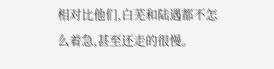相对比他们,白芜和陆遇都不怎么着急,甚至还走的很慢。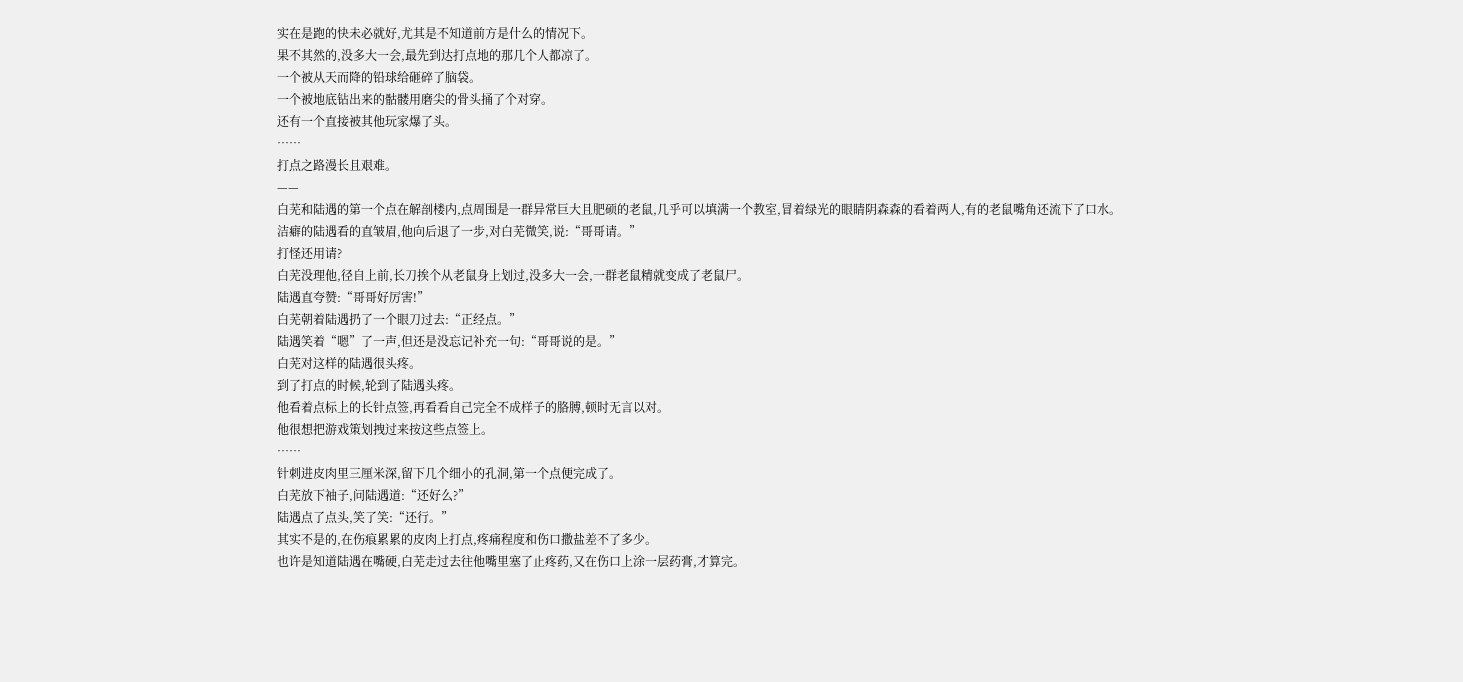实在是跑的快未必就好,尤其是不知道前方是什么的情况下。
果不其然的,没多大一会,最先到达打点地的那几个人都凉了。
一个被从天而降的铅球给砸碎了脑袋。
一个被地底钻出来的骷髅用磨尖的骨头捅了个对穿。
还有一个直接被其他玩家爆了头。
……
打点之路漫长且艰难。
——
白芜和陆遇的第一个点在解剖楼内,点周围是一群异常巨大且肥硕的老鼠,几乎可以填满一个教室,冒着绿光的眼睛阴森森的看着两人,有的老鼠嘴角还流下了口水。
洁癖的陆遇看的直皱眉,他向后退了一步,对白芜微笑,说:“哥哥请。”
打怪还用请?
白芜没理他,径自上前,长刀挨个从老鼠身上划过,没多大一会,一群老鼠精就变成了老鼠尸。
陆遇直夸赞:“哥哥好厉害!”
白芜朝着陆遇扔了一个眼刀过去:“正经点。”
陆遇笑着“嗯”了一声,但还是没忘记补充一句:“哥哥说的是。”
白芜对这样的陆遇很头疼。
到了打点的时候,轮到了陆遇头疼。
他看着点标上的长针点签,再看看自己完全不成样子的胳膊,顿时无言以对。
他很想把游戏策划拽过来按这些点签上。
……
针刺进皮肉里三厘米深,留下几个细小的孔洞,第一个点便完成了。
白芜放下袖子,问陆遇道:“还好么?”
陆遇点了点头,笑了笑:“还行。”
其实不是的,在伤痕累累的皮肉上打点,疼痛程度和伤口撒盐差不了多少。
也许是知道陆遇在嘴硬,白芜走过去往他嘴里塞了止疼药,又在伤口上涂一层药膏,才算完。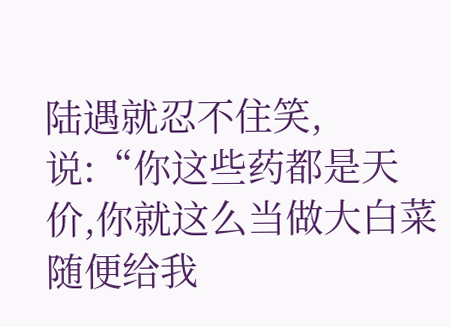陆遇就忍不住笑,说:“你这些药都是天价,你就这么当做大白菜随便给我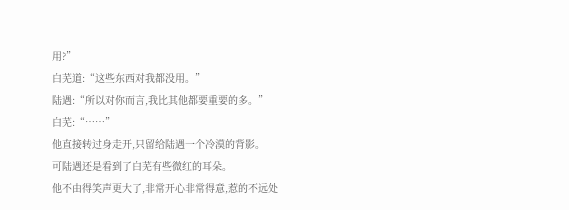用?”
白芜道:“这些东西对我都没用。”
陆遇:“所以对你而言,我比其他都要重要的多。”
白芜:“……”
他直接转过身走开,只留给陆遇一个冷漠的背影。
可陆遇还是看到了白芜有些微红的耳朵。
他不由得笑声更大了,非常开心非常得意,惹的不远处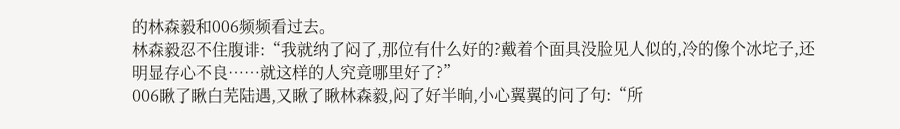的林森毅和006频频看过去。
林森毅忍不住腹诽:“我就纳了闷了,那位有什么好的?戴着个面具没脸见人似的,冷的像个冰坨子,还明显存心不良……就这样的人究竟哪里好了?”
006瞅了瞅白芜陆遇,又瞅了瞅林森毅,闷了好半晌,小心翼翼的问了句:“所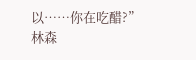以……你在吃醋?”
林森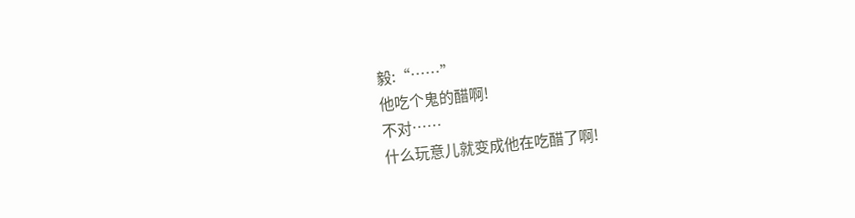毅:“……”
他吃个鬼的醋啊!
不对……
什么玩意儿就变成他在吃醋了啊!